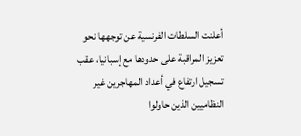أعلنت السلطات الفرنسية عن توجهها نحو تعزيز المراقبة على حدودها مع إسبانيا، عقب تسجيل ارتفاع في أعداد المهاجرين غير النظاميين الذين حاولوا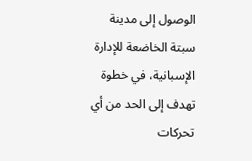الوصول إلى مدينة سبتة الخاضعة للإدارة الإسبانية، في خطوة تهدف إلى الحد من أي تحركات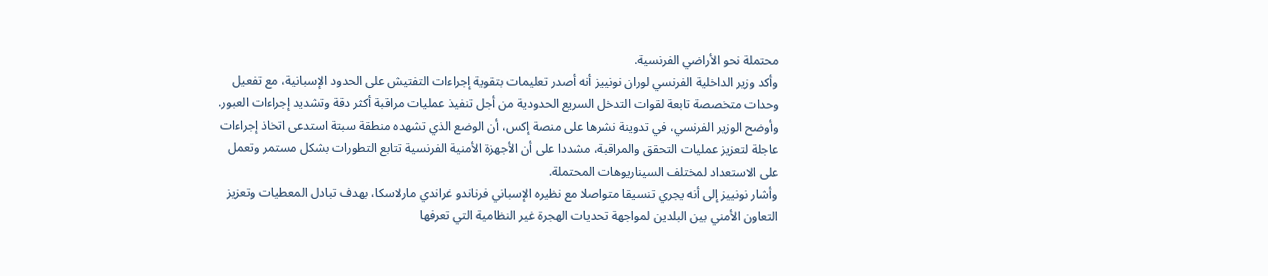محتملة نحو الأراضي الفرنسية.
وأكد وزير الداخلية الفرنسي لوران نونييز أنه أصدر تعليمات بتقوية إجراءات التفتيش على الحدود الإسبانية، مع تفعيل وحدات متخصصة تابعة لقوات التدخل السريع الحدودية من أجل تنفيذ عمليات مراقبة أكثر دقة وتشديد إجراءات العبور.
وأوضح الوزير الفرنسي، في تدوينة نشرها على منصة إكس، أن الوضع الذي تشهده منطقة سبتة استدعى اتخاذ إجراءات عاجلة لتعزيز عمليات التحقق والمراقبة، مشددا على أن الأجهزة الأمنية الفرنسية تتابع التطورات بشكل مستمر وتعمل على الاستعداد لمختلف السيناريوهات المحتملة.
وأشار نونييز إلى أنه يجري تنسيقا متواصلا مع نظيره الإسباني فرناندو غراندي مارلاسكا، بهدف تبادل المعطيات وتعزيز التعاون الأمني بين البلدين لمواجهة تحديات الهجرة غير النظامية التي تعرفها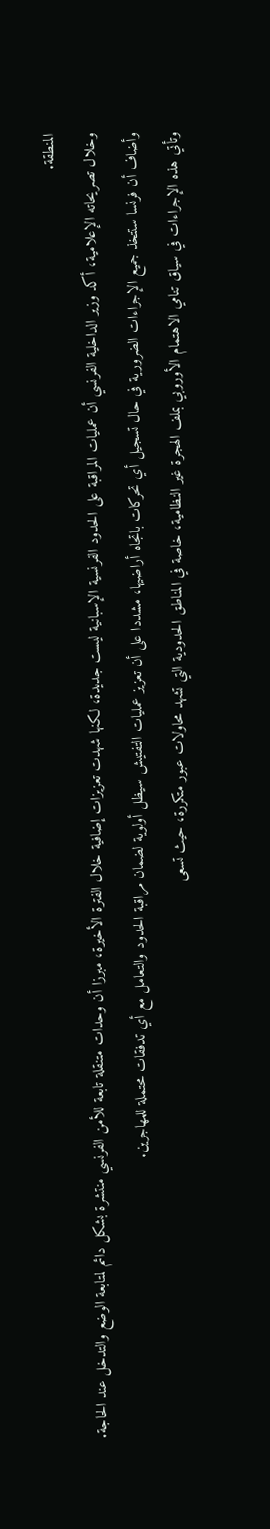المنطقة.
وخلال تصريحاته الإعلامية، أكد وزير الداخلية الفرنسي أن عمليات المراقبة على الحدود الفرنسية الإسبانية ليست جديدة، لكنها شهدت تعزيزات إضافية خلال الفترة الأخيرة، مبرزا أن وحدات متنقلة تابعة للأمن الفرنسي منتشرة بشكل دائم لمتابعة الوضع والتدخل عند الحاجة.
وأضاف أن فرنسا ستتخذ جميع الإجراءات الضرورية في حال تسجيل أي تحركات باتجاه أراضيها، مشددا على أن تعزيز عمليات التفتيش سيظل أولوية لضمان مراقبة الحدود والتعامل مع أي تدفقات محتملة للمهاجرين.
وتأتي هذه الإجراءات في سياق تنامي الاهتمام الأوروبي بملف الهجرة غير النظامية، خاصة في المناطق الحدودية التي تشهد محاولات عبور متكررة، حيث تسعى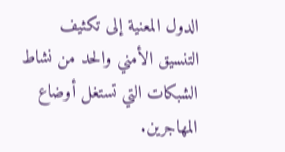الدول المعنية إلى تكثيف التنسيق الأمني والحد من نشاط الشبكات التي تستغل أوضاع المهاجرين.